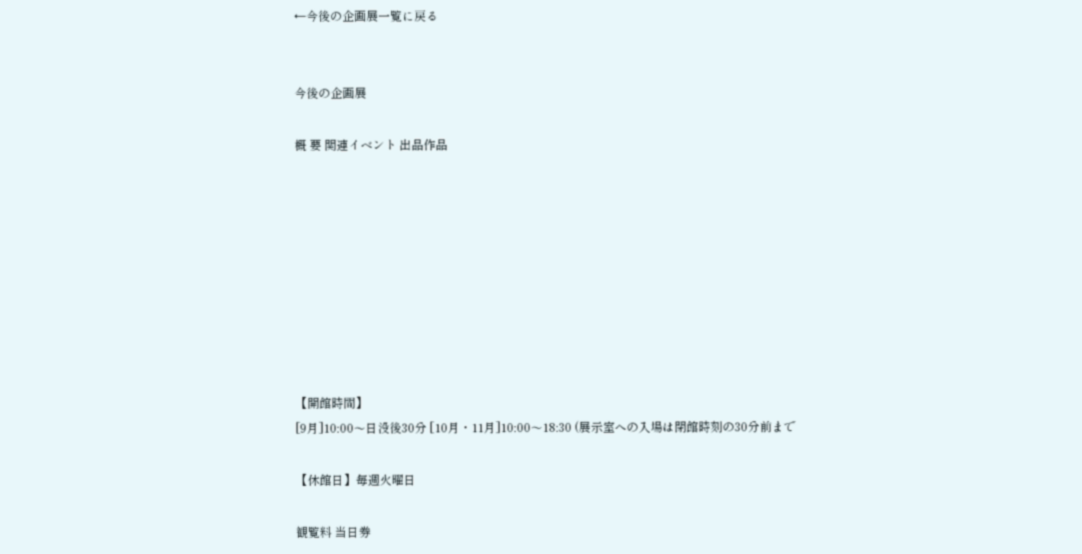←今後の企画展一覧に戻る


今後の企画展

概 要 関連イベント 出品作品









【開館時間】
[9月]10:00〜日没後30分 [10月・11月]10:00〜18:30 (展示室への入場は閉館時刻の30分前まで

【休館日】毎週火曜日

観覧料 当日券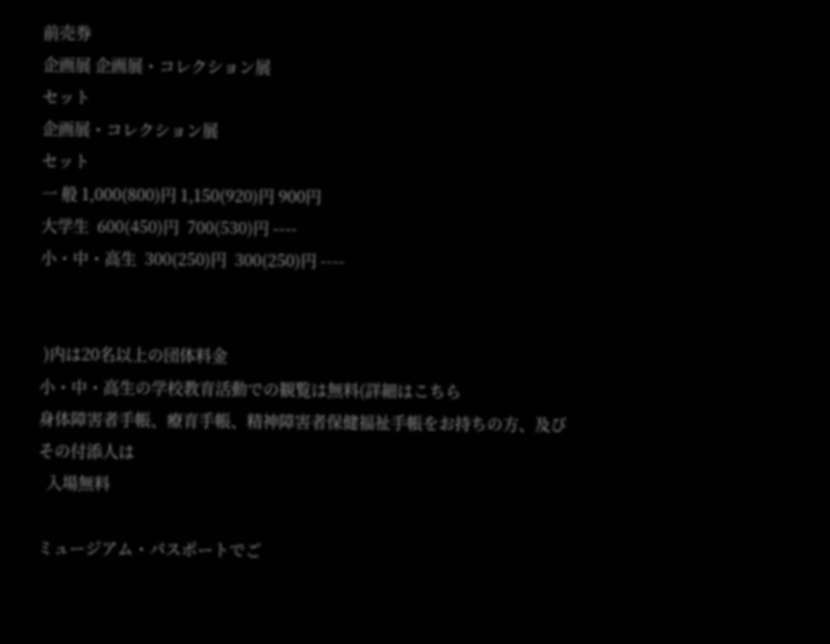前売券
企画展 企画展・コレクション展
セット
企画展・コレクション展
セット
一 般 1,000(800)円 1,150(920)円 900円
大学生  600(450)円  700(530)円 ----
小・中・高生  300(250)円  300(250)円 ----


 )内は20名以上の団体料金
小・中・高生の学校教育活動での観覧は無料(詳細はこちら
身体障害者手帳、療育手帳、精神障害者保健福祉手帳をお持ちの方、及びその付添人は
  入場無料

ミュージアム・パスポートでご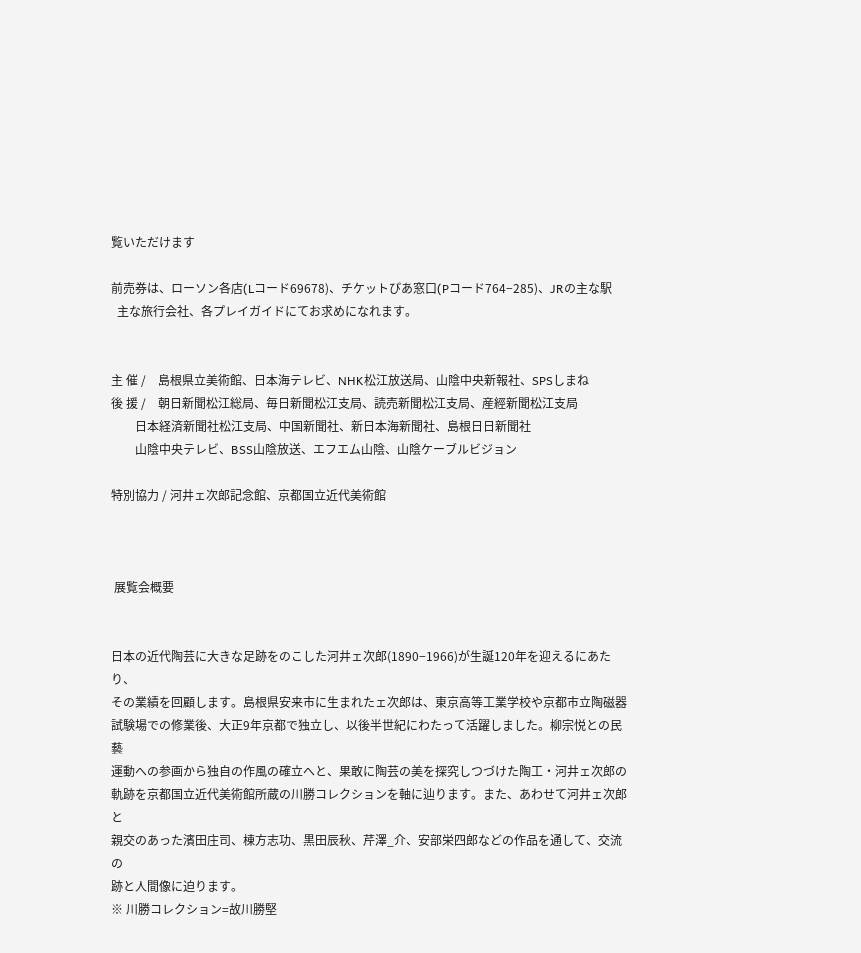覧いただけます

前売券は、ローソン各店(Lコード69678)、チケットぴあ窓口(Pコード764−285)、JRの主な駅
  主な旅行会社、各プレイガイドにてお求めになれます。


主 催 /    島根県立美術館、日本海テレビ、NHK松江放送局、山陰中央新報社、SPSしまね
後 援 /    朝日新聞松江総局、毎日新聞松江支局、読売新聞松江支局、産經新聞松江支局
        日本経済新聞社松江支局、中国新聞社、新日本海新聞社、島根日日新聞社
        山陰中央テレビ、BSS山陰放送、エフエム山陰、山陰ケーブルビジョン

特別協力 / 河井ェ次郎記念館、京都国立近代美術館



 展覧会概要


日本の近代陶芸に大きな足跡をのこした河井ェ次郎(1890−1966)が生誕120年を迎えるにあたり、
その業績を回顧します。島根県安来市に生まれたェ次郎は、東京高等工業学校や京都市立陶磁器
試験場での修業後、大正9年京都で独立し、以後半世紀にわたって活躍しました。柳宗悦との民藝
運動への参画から独自の作風の確立へと、果敢に陶芸の美を探究しつづけた陶工・河井ェ次郎の
軌跡を京都国立近代美術館所蔵の川勝コレクションを軸に辿ります。また、あわせて河井ェ次郎と
親交のあった濱田庄司、棟方志功、黒田辰秋、芹澤_介、安部栄四郎などの作品を通して、交流の
跡と人間像に迫ります。
※ 川勝コレクション=故川勝堅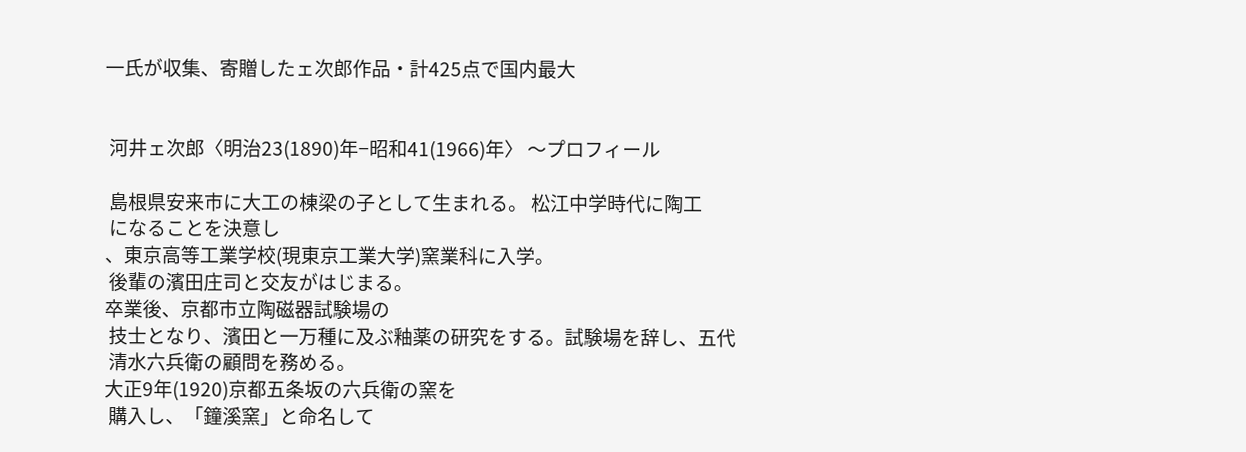一氏が収集、寄贈したェ次郎作品・計425点で国内最大


 河井ェ次郎〈明治23(1890)年−昭和41(1966)年〉 〜プロフィール

 島根県安来市に大工の棟梁の子として生まれる。 松江中学時代に陶工
 になることを決意し
、東京高等工業学校(現東京工業大学)窯業科に入学。
 後輩の濱田庄司と交友がはじまる。
卒業後、京都市立陶磁器試験場の
 技士となり、濱田と一万種に及ぶ釉薬の研究をする。試験場を辞し、五代
 清水六兵衛の顧問を務める。
大正9年(1920)京都五条坂の六兵衛の窯を
 購入し、「鐘溪窯」と命名して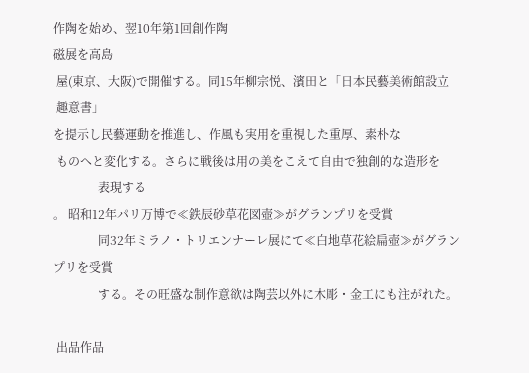作陶を始め、翌10年第1回創作陶
磁展を高島
 屋(東京、大阪)で開催する。同15年柳宗悦、濱田と「日本民藝美術館設立
 趣意書」
を提示し民藝運動を推進し、作風も実用を重視した重厚、素朴な
 ものへと変化する。さらに戦後は用の美をこえて自由で独創的な造形を
               表現する
。 昭和12年パリ万博で≪鉄辰砂草花図壺≫がグランプリを受賞
               同32年ミラノ・トリエンナーレ展にて≪白地草花絵扁壺≫がグランプリを受賞
               する。その旺盛な制作意欲は陶芸以外に木彫・金工にも注がれた。

 出品作品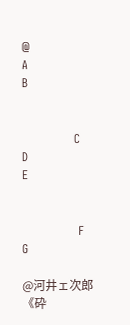@                           A                           B


             C                         D                       E


              F                      G

@河井ェ次郎 《砕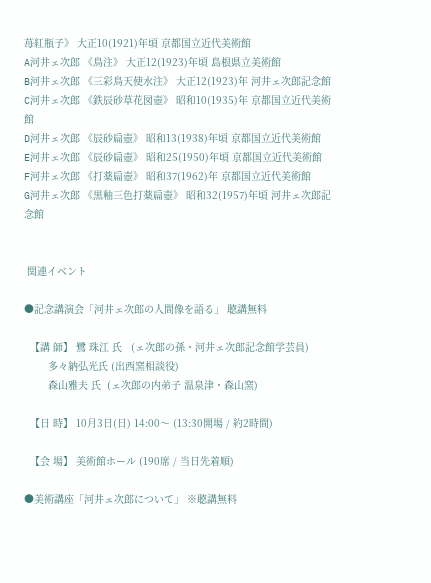苺紅瓶子》 大正10(1921)年頃 京都国立近代美術館
A河井ェ次郎 《鳥注》 大正12(1923)年頃 島根県立美術館
B河井ェ次郎 《三彩鳥天使水注》 大正12(1923)年 河井ェ次郎記念館
C河井ェ次郎 《鉄辰砂草花図壺》 昭和10(1935)年 京都国立近代美術館
D河井ェ次郎 《辰砂扁壺》 昭和13(1938)年頃 京都国立近代美術館
E河井ェ次郎 《辰砂扁壺》 昭和25(1950)年頃 京都国立近代美術館
F河井ェ次郎 《打薬扁壺》 昭和37(1962)年 京都国立近代美術館
G河井ェ次郎 《黒釉三色打薬扁壺》 昭和32(1957)年頃 河井ェ次郎記念館


 関連イベント

●記念講演会「河井ェ次郎の人間像を語る」 聴講無料

  【講 師】 鷺 珠江 氏   (ェ次郎の孫・河井ェ次郎記念館学芸員)
        多々納弘光氏 (出西窯相談役)
        森山雅夫 氏  (ェ次郎の内弟子 温泉津・森山窯)

  【日 時】 10月3日(日) 14:00〜 (13:30開場 / 約2時間)

  【会 場】 美術館ホール (190席 / 当日先着順)

●美術講座「河井ェ次郎について」 ※聴講無料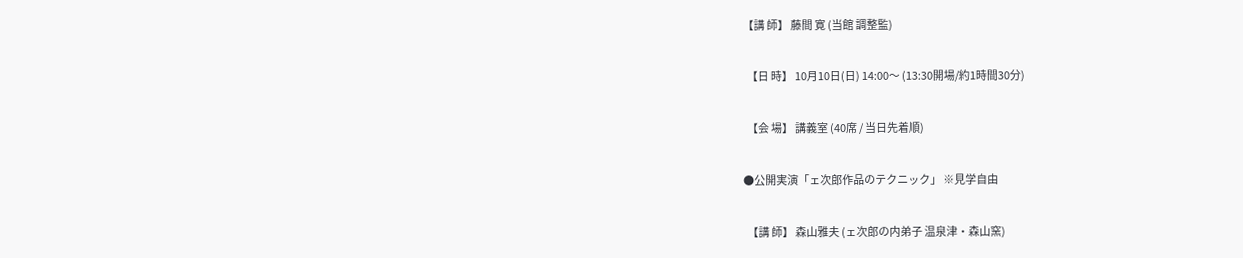【講 師】 藤間 寛 (当館 調整監)

  【日 時】 10月10日(日) 14:00〜 (13:30開場/約1時間30分)

  【会 場】 講義室 (40席 / 当日先着順)

●公開実演「ェ次郎作品のテクニック」 ※見学自由

  【講 師】 森山雅夫 (ェ次郎の内弟子 温泉津・森山窯)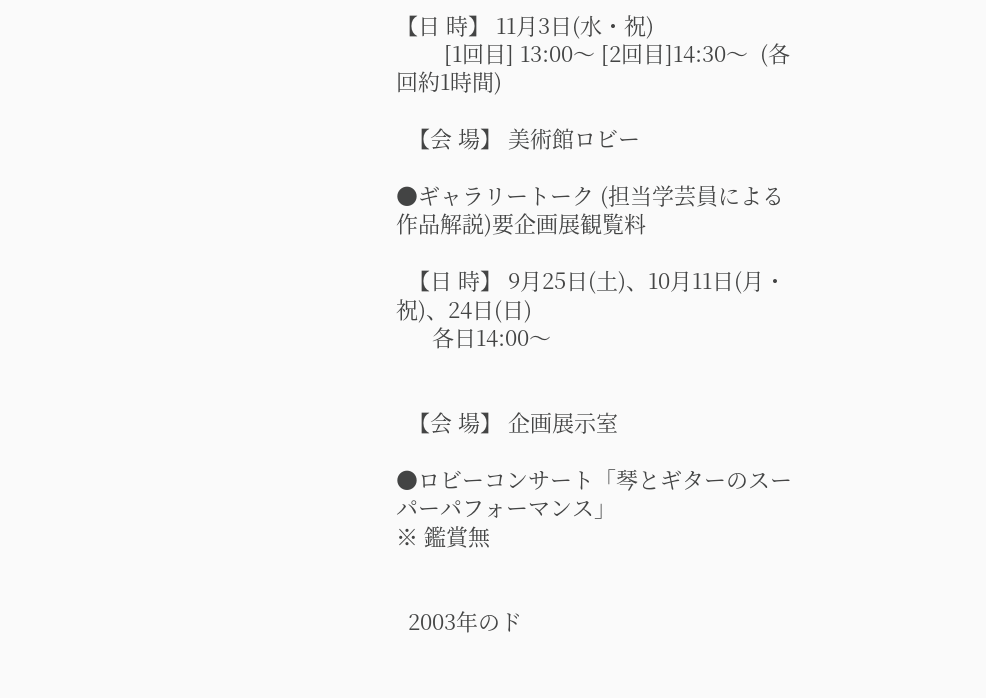【日 時】 11月3日(水・祝)
        [1回目] 13:00〜 [2回目]14:30〜  (各回約1時間)

  【会 場】 美術館ロビー

●ギャラリートーク (担当学芸員による作品解説)要企画展観覧料

  【日 時】 9月25日(土)、10月11日(月・祝)、24日(日)
      各日14:00〜


  【会 場】 企画展示室

●ロビーコンサート「琴とギターのスーパーパフォーマンス」
※ 鑑賞無


  2003年のド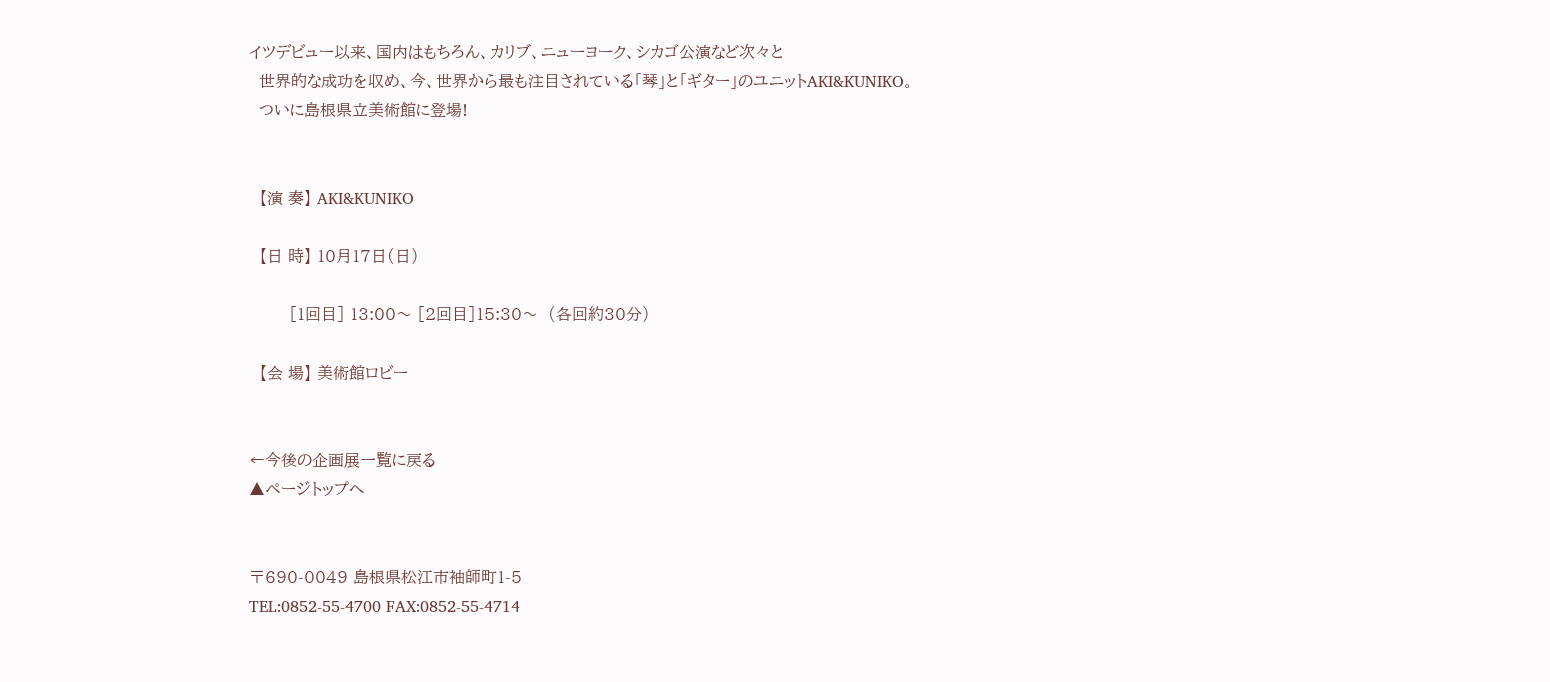イツデビュー以来、国内はもちろん、カリブ、ニューヨーク、シカゴ公演など次々と
  世界的な成功を収め、今、世界から最も注目されている「琴」と「ギター」のユニットAKI&KUNIKO。
  ついに島根県立美術館に登場!


  【演 奏】 AKI&KUNIKO

  【日 時】 10月17日(日)

        [1回目] 13:00〜 [2回目]15:30〜  (各回約30分)

  【会 場】 美術館ロビー


←今後の企画展一覧に戻る
▲ページトップへ


〒690-0049 島根県松江市袖師町1-5
TEL:0852-55-4700 FAX:0852-55-4714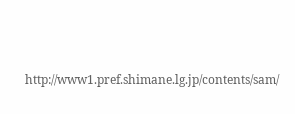http://www1.pref.shimane.lg.jp/contents/sam/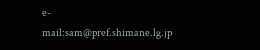e-mail:sam@pref.shimane.lg.jp